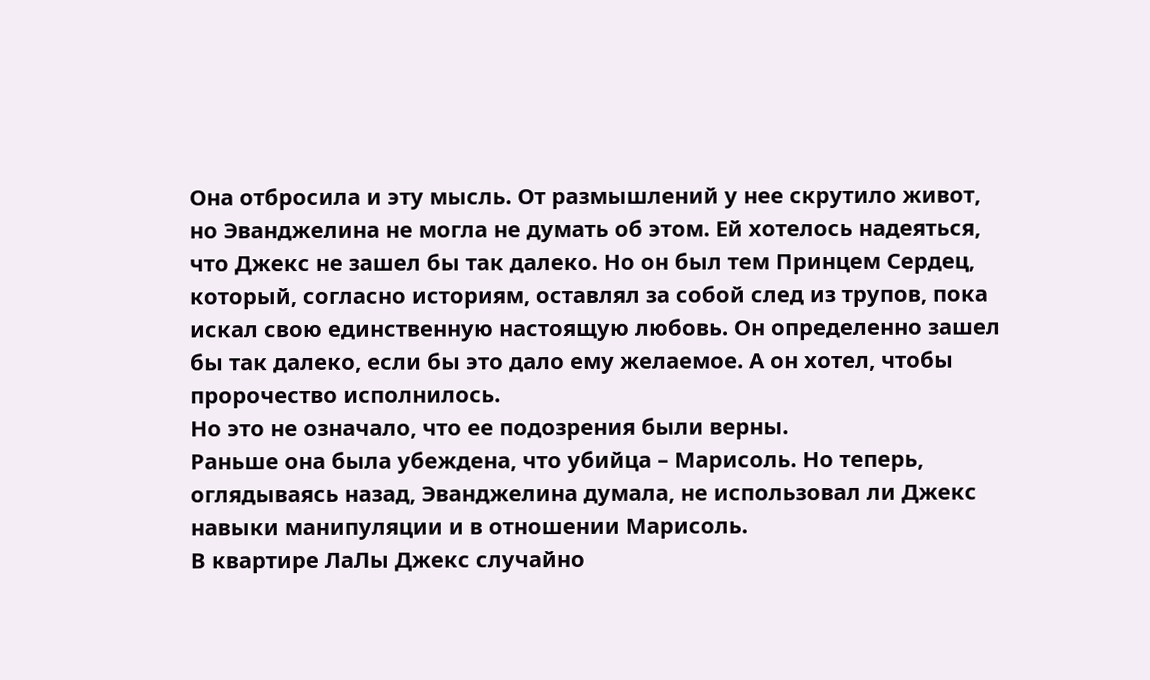Она отбросила и эту мысль. От размышлений у нее скрутило живот, но Эванджелина не могла не думать об этом. Ей хотелось надеяться, что Джекс не зашел бы так далеко. Но он был тем Принцем Сердец, который, согласно историям, оставлял за собой след из трупов, пока искал свою единственную настоящую любовь. Он определенно зашел бы так далеко, если бы это дало ему желаемое. А он хотел, чтобы пророчество исполнилось.
Но это не означало, что ее подозрения были верны.
Раньше она была убеждена, что убийца – Марисоль. Но теперь, оглядываясь назад, Эванджелина думала, не использовал ли Джекс навыки манипуляции и в отношении Марисоль.
В квартире ЛаЛы Джекс случайно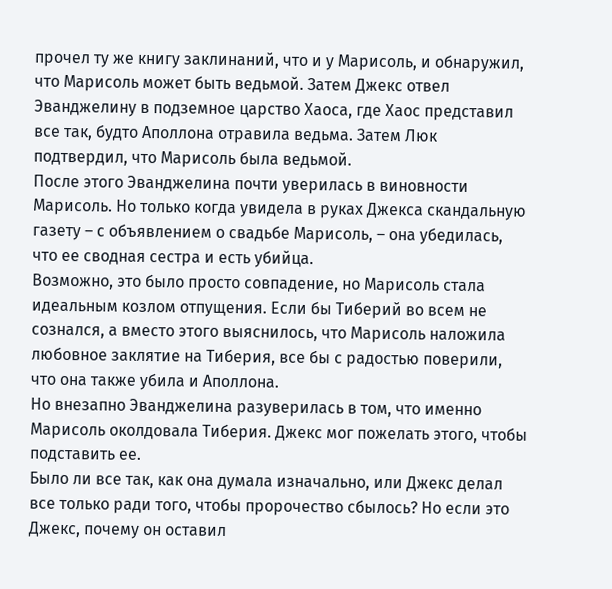прочел ту же книгу заклинаний, что и у Марисоль, и обнаружил, что Марисоль может быть ведьмой. Затем Джекс отвел Эванджелину в подземное царство Хаоса, где Хаос представил все так, будто Аполлона отравила ведьма. Затем Люк подтвердил, что Марисоль была ведьмой.
После этого Эванджелина почти уверилась в виновности Марисоль. Но только когда увидела в руках Джекса скандальную газету – с объявлением о свадьбе Марисоль, – она убедилась, что ее сводная сестра и есть убийца.
Возможно, это было просто совпадение, но Марисоль стала идеальным козлом отпущения. Если бы Тиберий во всем не сознался, а вместо этого выяснилось, что Марисоль наложила любовное заклятие на Тиберия, все бы с радостью поверили, что она также убила и Аполлона.
Но внезапно Эванджелина разуверилась в том, что именно Марисоль околдовала Тиберия. Джекс мог пожелать этого, чтобы подставить ее.
Было ли все так, как она думала изначально, или Джекс делал все только ради того, чтобы пророчество сбылось? Но если это Джекс, почему он оставил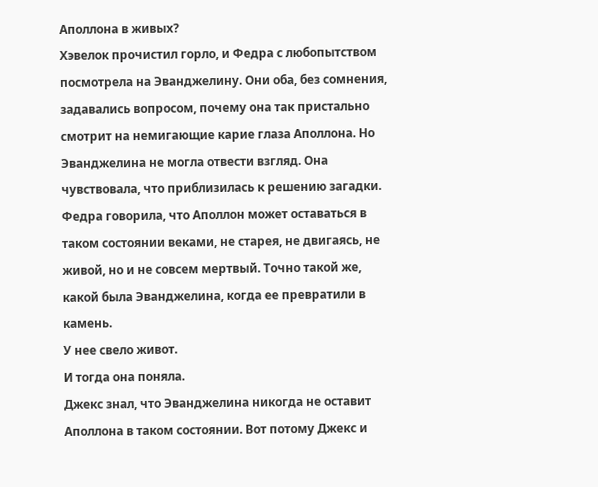Аполлона в живых?
Хэвелок прочистил горло, и Федра с любопытством посмотрела на Эванджелину. Они оба, без сомнения, задавались вопросом, почему она так пристально смотрит на немигающие карие глаза Аполлона. Но Эванджелина не могла отвести взгляд. Она чувствовала, что приблизилась к решению загадки.
Федра говорила, что Аполлон может оставаться в таком состоянии веками, не старея, не двигаясь, не живой, но и не совсем мертвый. Точно такой же, какой была Эванджелина, когда ее превратили в камень.
У нее свело живот.
И тогда она поняла.
Джекс знал, что Эванджелина никогда не оставит Аполлона в таком состоянии. Вот потому Джекс и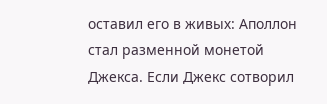оставил его в живых: Аполлон стал разменной монетой Джекса. Если Джекс сотворил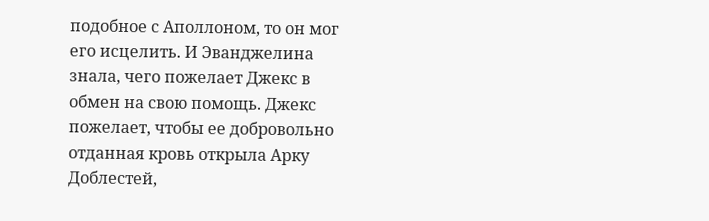подобное с Аполлоном, то он мог его исцелить. И Эванджелина знала, чего пожелает Джекс в обмен на свою помощь. Джекс пожелает, чтобы ее добровольно отданная кровь открыла Арку Доблестей,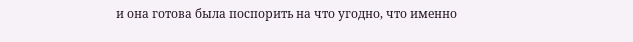и она готова была поспорить на что угодно, что именно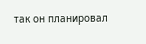так он планировал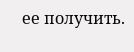ее получить.